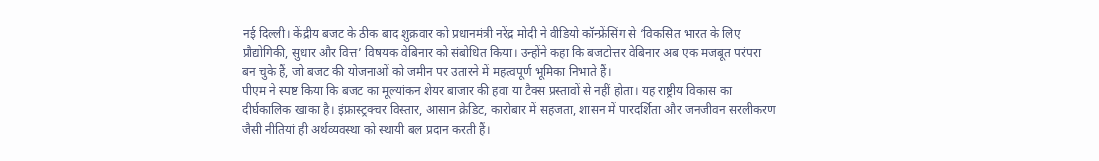नई दिल्ली। केंद्रीय बजट के ठीक बाद शुक्रवार को प्रधानमंत्री नरेंद्र मोदी ने वीडियो कॉन्फ्रेंसिंग से ‘विकसित भारत के लिए प्रौद्योगिकी, सुधार और वित्त’ विषयक वेबिनार को संबोधित किया। उन्होंने कहा कि बजटोत्तर वेबिनार अब एक मजबूत परंपरा बन चुके हैं, जो बजट की योजनाओं को जमीन पर उतारने में महत्वपूर्ण भूमिका निभाते हैं।
पीएम ने स्पष्ट किया कि बजट का मूल्यांकन शेयर बाजार की हवा या टैक्स प्रस्तावों से नहीं होता। यह राष्ट्रीय विकास का दीर्घकालिक खाका है। इंफ्रास्ट्रक्चर विस्तार, आसान क्रेडिट, कारोबार में सहजता, शासन में पारदर्शिता और जनजीवन सरलीकरण जैसी नीतियां ही अर्थव्यवस्था को स्थायी बल प्रदान करती हैं।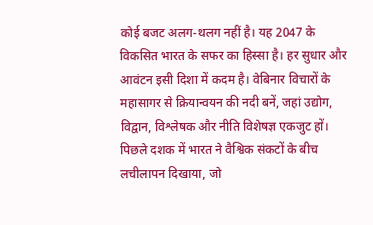कोई बजट अलग-थलग नहीं है। यह 2047 के विकसित भारत के सफर का हिस्सा है। हर सुधार और आवंटन इसी दिशा में कदम है। वेबिनार विचारों के महासागर से क्रियान्वयन की नदी बनें, जहां उद्योग, विद्वान, विश्लेषक और नीति विशेषज्ञ एकजुट हों।
पिछले दशक में भारत ने वैश्विक संकटों के बीच लचीलापन दिखाया, जो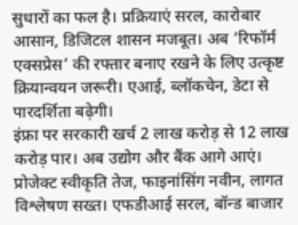सुधारों का फल है। प्रक्रियाएं सरल, कारोबार आसान, डिजिटल शासन मजबूत। अब ‘रिफॉर्म एक्सप्रेस’ की रफ्तार बनाए रखने के लिए उत्कृष्ट क्रियान्वयन जरूरी। एआई, ब्लॉकचेन, डेटा से पारदर्शिता बढ़ेगी।
इंफ्रा पर सरकारी खर्च 2 लाख करोड़ से 12 लाख करोड़ पार। अब उद्योग और बैंक आगे आएं। प्रोजेक्ट स्वीकृति तेज, फाइनांसिंग नवीन, लागत विश्लेषण सख्त। एफडीआई सरल, बॉन्ड बाजार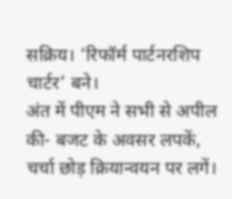सक्रिय। ‘रिफॉर्म पार्टनरशिप चार्टर’ बने।
अंत में पीएम ने सभी से अपील की- बजट के अवसर लपकें, चर्चा छोड़ क्रियान्वयन पर लगें।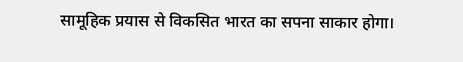सामूहिक प्रयास से विकसित भारत का सपना साकार होगा।